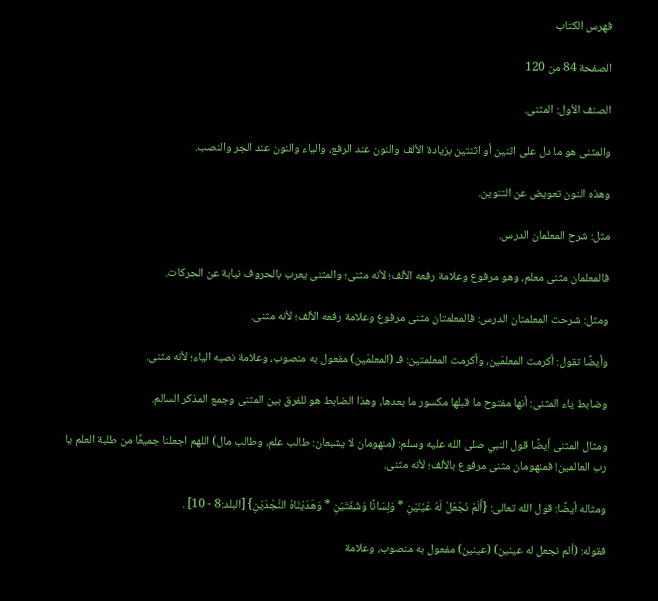فهرس الكتاب

الصفحة 84 من 120

الصنف الأول: المثنى.

والمثنى هو ما دل على اثنين أو اثنتين بزيادة الألف والنون عند الرفع، والياء والنون عند الجر والنصب.

وهذه النون تعويض عن التنوين.

مثل: شرح المعلمان الدرس.

فالمعلمان مثنى معلم، وهو مرفوع وعلامة رفعه الألف؛ لأنه مثنى؛ والمثنى يعرب بالحروف نيابة عن الحركات.

ومثل: شرحت المعلمتان الدرس: فالمعلمتان مثنى مرفوع وعلامة رفعه الألف؛ لأنه مثنى.

وأيضًا تقول: أكرمت المعلمَين، وأكرمت المعلمتين: فـ (المعلمَين) مفعول به منصوب، وعلامة نصبه الياء؛ لأنه مثنى.

وضابط ياء المثنى: أنها مفتوح ما قبلها مكسور ما بعدها، وهذا الضابط هو للفرق بين المثنى وجمع المذكر السالم.

ومثال المثنى أيضًا قول النبي صلى الله عليه وسلم: (منهومان لا يشبعان: طالب علم، وطالب مال) اللهم اجعلنا جميعًا من طلبة العلم يا رب العالمين! فمنهومان مثنى مرفوع بالألف؛ لأنه مثنى.

ومثاله أيضًا: قول الله تعالى: {أَلَمْ نَجْعَلْ لَهُ عَيْنَيْنِ * وَلِسَانًا وَشَفَتَيْنِ * وَهَدَيْنَاهُ النَّجْدَيْنِ} [البلد:8 - 10] .

فقوله: (ألم نجعل له عينين) (عينين) مفعول به منصوب، وعلامة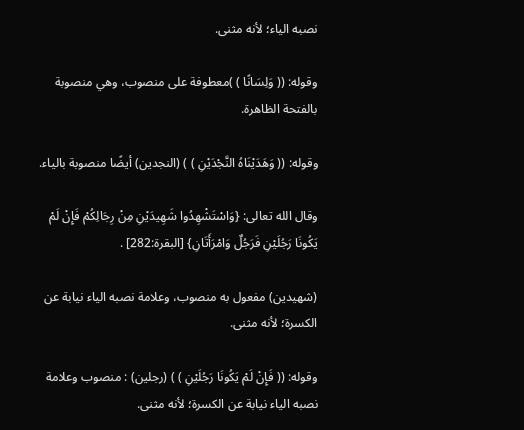نصبه الياء؛ لأنه مثنى.

وقوله: (( وَلِسَانًا ) )معطوفة على منصوب، وهي منصوبة بالفتحة الظاهرة.

وقوله: (( وَهَدَيْنَاهُ النَّجْدَيْنِ ) ) (النجدين) أيضًا منصوبة بالياء.

وقال الله تعالى: {وَاسْتَشْهِدُوا شَهِيدَيْنِ مِنْ رِجَالِكُمْ فَإِنْ لَمْ يَكُونَا رَجُلَيْنِ فَرَجُلٌ وَامْرَأَتَانِ} [البقرة:282] .

(شهيدين) مفعول به منصوب، وعلامة نصبه الياء نيابة عن الكسرة؛ لأنه مثنى.

وقوله: (( فَإِنْ لَمْ يَكُونَا رَجُلَيْنِ ) ) (رجلين) : منصوب وعلامة نصبه الياء نيابة عن الكسرة؛ لأنه مثنى.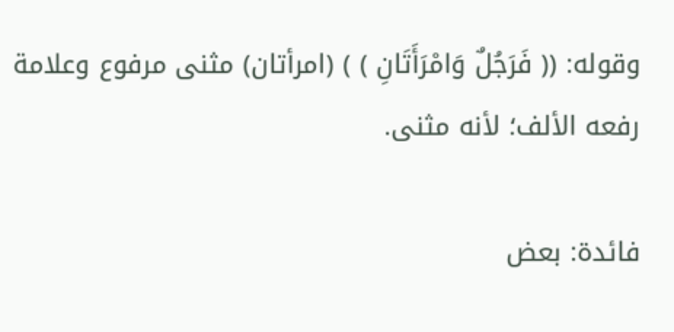وقوله: (( فَرَجُلٌ وَامْرَأَتَانِ ) ) (امرأتان) مثنى مرفوع وعلامة رفعه الألف؛ لأنه مثنى.

فائدة: بعض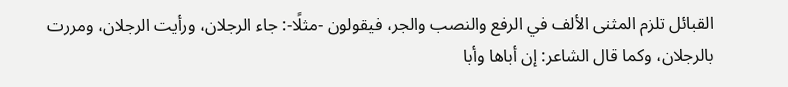القبائل تلزم المثنى الألف في الرفع والنصب والجر، فيقولون -مثلًا-: جاء الرجلان، ورأيت الرجلان، ومررت بالرجلان، وكما قال الشاعر: إن أباها وأبا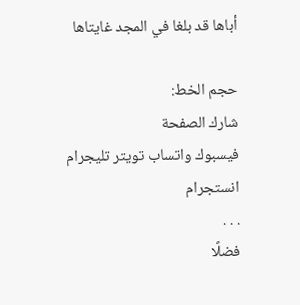أباها قد بلغا في المجد غايتاها

حجم الخط:
شارك الصفحة
فيسبوك واتساب تويتر تليجرام انستجرام
. . .
فضلًا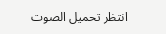انتظر تحميل الصوت